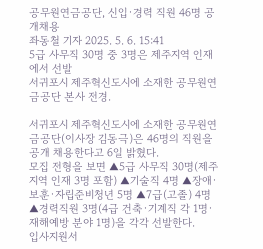공무원연금공단, 신입·경력 직원 46명 공개채용
좌동철 기자 2025. 5. 6. 15:41
5급 사무직 30명 중 3명은 제주지역 인재에서 선발
서귀포시 제주혁신도시에 소재한 공무원연금공단 본사 전경.

서귀포시 제주혁신도시에 소재한 공무원연금공단(이사장 김동극)은 46명의 직원을 공개 채용한다고 6일 밝혔다.
모집 전형을 보면 ▲5급 사무직 30명(제주지역 인재 3명 포함) ▲기술직 4명 ▲장애·보훈·자립준비청년 5명 ▲7급(고졸) 4명 ▲경력직원 3명(4급 건축·기계직 각 1명·재해예방 분야 1명)을 각각 선발한다.
입사지원서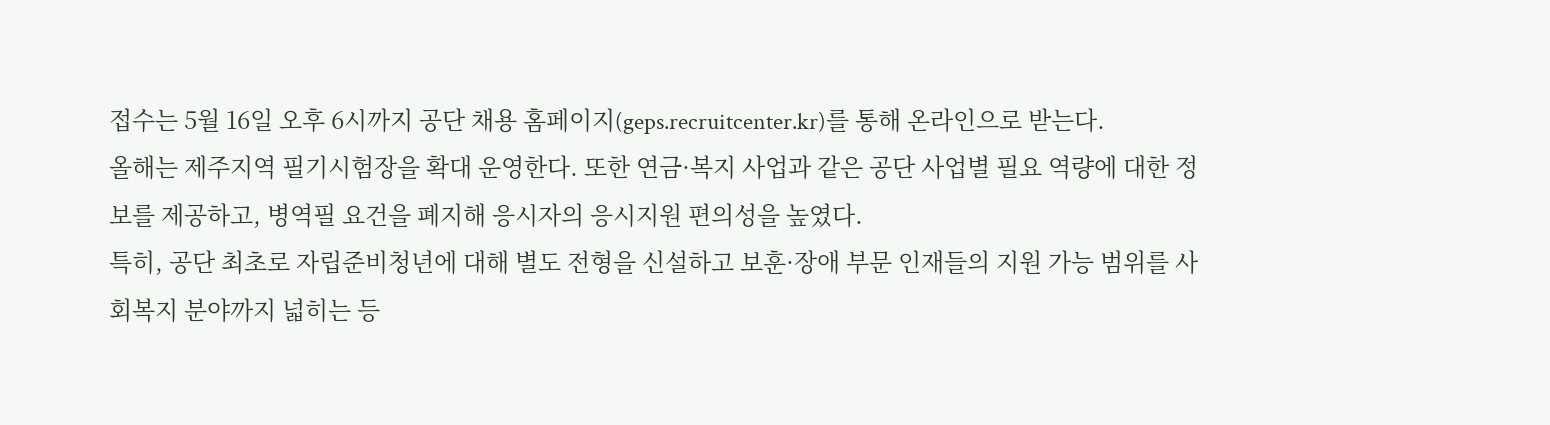접수는 5월 16일 오후 6시까지 공단 채용 홈페이지(geps.recruitcenter.kr)를 통해 온라인으로 받는다.
올해는 제주지역 필기시험장을 확대 운영한다. 또한 연금·복지 사업과 같은 공단 사업별 필요 역량에 대한 정보를 제공하고, 병역필 요건을 폐지해 응시자의 응시지원 편의성을 높였다.
특히, 공단 최초로 자립준비청년에 대해 별도 전형을 신설하고 보훈·장애 부문 인재들의 지원 가능 범위를 사회복지 분야까지 넓히는 등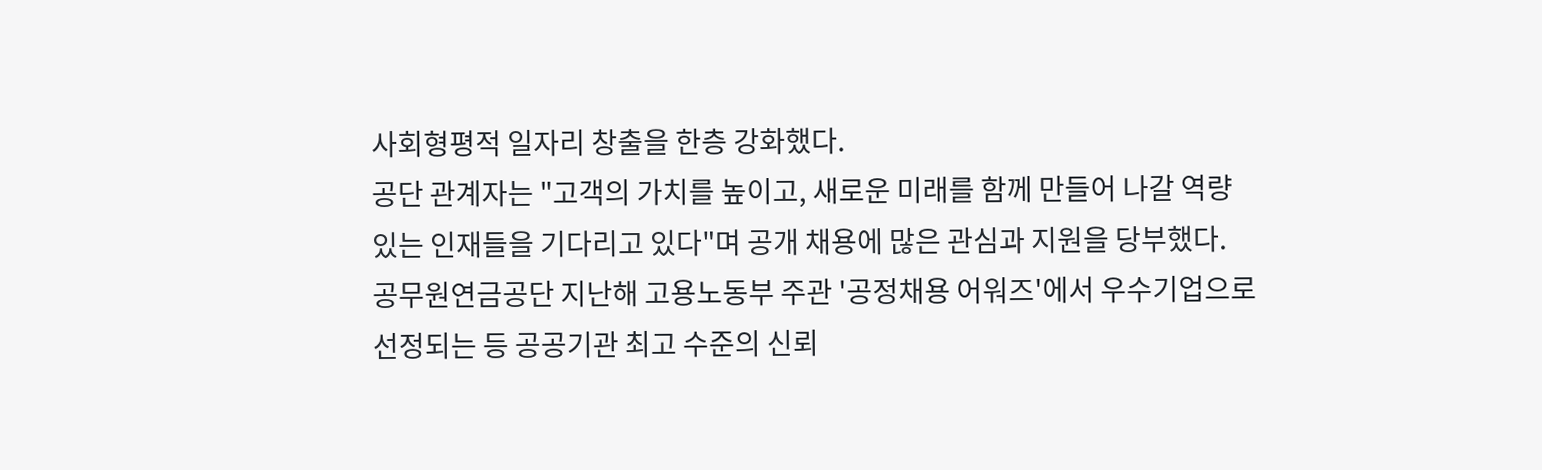사회형평적 일자리 창출을 한층 강화했다.
공단 관계자는 "고객의 가치를 높이고, 새로운 미래를 함께 만들어 나갈 역량 있는 인재들을 기다리고 있다"며 공개 채용에 많은 관심과 지원을 당부했다.
공무원연금공단 지난해 고용노동부 주관 '공정채용 어워즈'에서 우수기업으로 선정되는 등 공공기관 최고 수준의 신뢰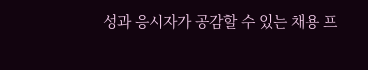성과 응시자가 공감할 수 있는 채용 프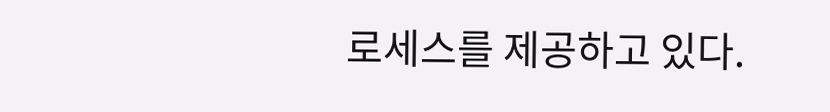로세스를 제공하고 있다.